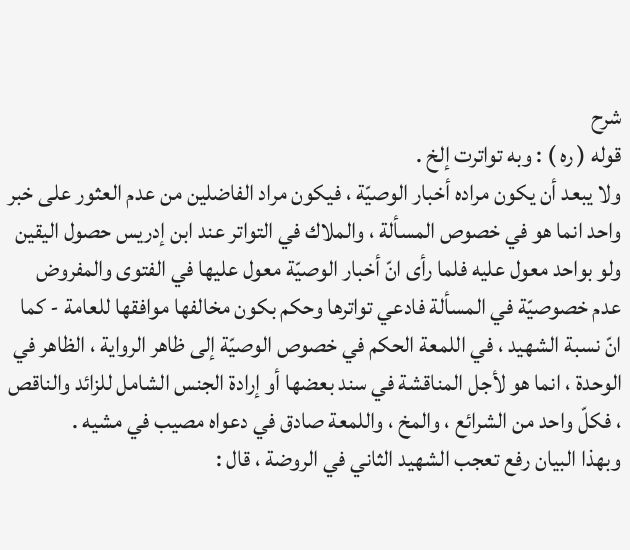شرح
قوله ( ره ) : وبه تواترت إلخ .
ولا يبعد أن يكون مراده أخبار الوصيّة ، فيكون مراد الفاضلين من عدم العثور على خبر واحد انما هو في خصوص المسألة ، والملاك في التواتر عند ابن إدريس حصول اليقين ولو بواحد معول عليه فلما رأى انّ أخبار الوصيّة معول عليها في الفتوى والمفروض عدم خصوصيّة في المسألة فادعي تواترها وحكم بكون مخالفها موافقها للعامة - كما انّ نسبة الشهيد ، في اللمعة الحكم في خصوص الوصيّة إلى ظاهر الرواية ، الظاهر في الوحدة ، انما هو لأجل المناقشة في سند بعضها أو إرادة الجنس الشامل للزائد والناقص ، فكلّ واحد من الشرائع ، والمخ ، واللمعة صادق في دعواه مصيب في مشيه .
وبهذا البيان رفع تعجب الشهيد الثاني في الروضة ، قال :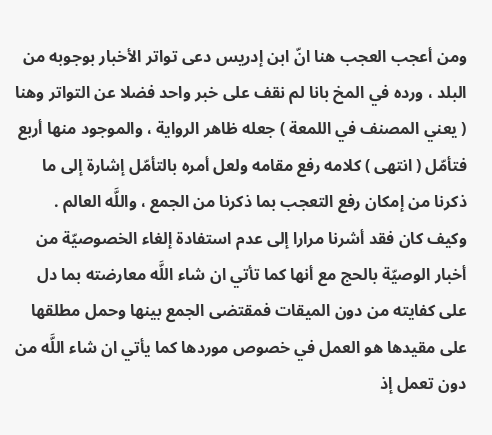ومن أعجب العجب هنا انّ ابن إدريس دعى تواتر الأخبار بوجوبه من البلد ، ورده في المخ بانا لم نقف على خبر واحد فضلا عن التواتر وهنا ( يعني المصنف في اللمعة ) جعله ظاهر الرواية ، والموجود منها أربع فتأمّل ( انتهى ) كلامه رفع مقامه ولعل أمره بالتأمّل إشارة إلى ما ذكرنا من إمكان رفع التعجب بما ذكرنا من الجمع ، واللَّه العالم .
وكيف كان فقد أشرنا مرارا إلى عدم استفادة إلغاء الخصوصيّة من أخبار الوصيّة بالحج مع أنها كما تأتي ان شاء اللَّه معارضته بما دل على كفايته من دون الميقات فمقتضى الجمع بينها وحمل مطلقها على مقيدها هو العمل في خصوص موردها كما يأتي ان شاء اللَّه من دون تعمل إذ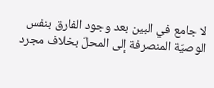لا جامع في البين بعد وجود الفارق بنفس الوصيّة المنصرفة إلى المحلّ بخلاف مجرد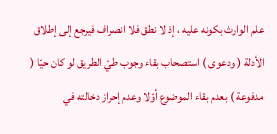علم الوارث بكونه عليه ، إذ لا نطق فلا انصراف فيرجع إلى إطلاق الأدلة ( ودعوى ) استصحاب بقاء وجوب طيّ الطريق لو كان حيّا ( مدفوعة ) بعدم بقاء الموضوع أوّلا وعدم إحراز دخالته في